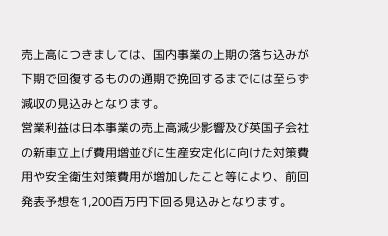売上高につきましては、国内事業の上期の落ち込みが下期で回復するものの通期で挽回するまでには至らず減収の見込みとなります。
営業利益は日本事業の売上高減少影響及び英国子会社の新車立上げ費用増並びに生産安定化に向けた対策費用や安全衛生対策費用が増加したこと等により、前回発表予想を1,200百万円下回る見込みとなります。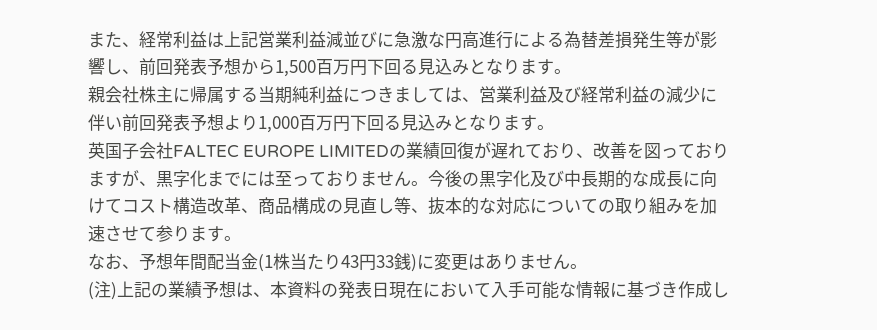また、経常利益は上記営業利益減並びに急激な円高進行による為替差損発生等が影響し、前回発表予想から1,500百万円下回る見込みとなります。
親会社株主に帰属する当期純利益につきましては、営業利益及び経常利益の減少に伴い前回発表予想より1,000百万円下回る見込みとなります。
英国子会社FALTEC EUROPE LIMITEDの業績回復が遅れており、改善を図っておりますが、黒字化までには至っておりません。今後の黒字化及び中長期的な成長に向けてコスト構造改革、商品構成の見直し等、抜本的な対応についての取り組みを加速させて参ります。
なお、予想年間配当金(1株当たり43円33銭)に変更はありません。
(注)上記の業績予想は、本資料の発表日現在において入手可能な情報に基づき作成し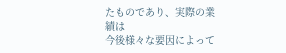たものであり、実際の業績は
今後様々な要因によって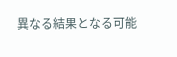異なる結果となる可能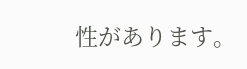性があります。